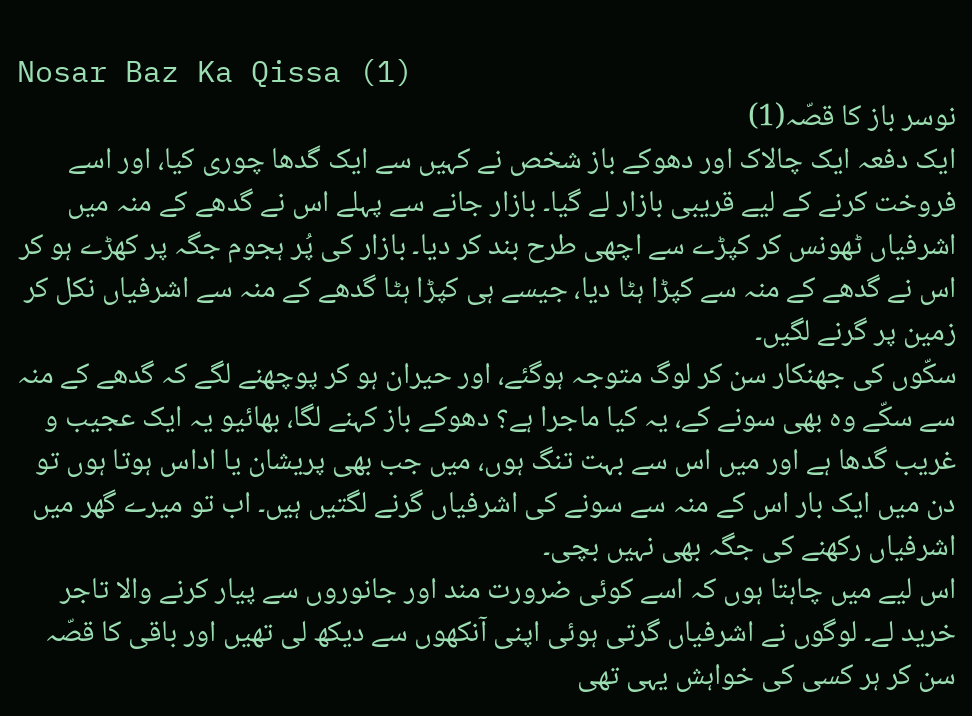Nosar Baz Ka Qissa (1)
نوسر باز کا قصّہ(1)
ایک دفعہ ایک چالاک اور دھوکے باز شخص نے کہیں سے ایک گدھا چوری کیا، اور اسے فروخت کرنے کے لیے قریبی بازار لے گیا۔ بازار جانے سے پہلے اس نے گدھے کے منہ میں اشرفیاں ٹھونس کر کپڑے سے اچھی طرح بند کر دیا۔ بازار کی پُر ہجوم جگہ پر کھڑے ہو کر اس نے گدھے کے منہ سے کپڑا ہٹا دیا، جیسے ہی کپڑا ہٹا گدھے کے منہ سے اشرفیاں نکل کر زمین پر گرنے لگیں۔
سکّوں کی جھنکار سن کر لوگ متوجہ ہوگئے، اور حیران ہو کر پوچھنے لگے کہ گدھے کے منہ سے سکّے وہ بھی سونے کے، یہ کیا ماجرا ہے؟ دھوکے باز کہنے لگا، بھائیو یہ ایک عجیب و غریب گدھا ہے اور میں اس سے بہت تنگ ہوں، میں جب بھی پریشان یا اداس ہوتا ہوں تو دن میں ایک بار اس کے منہ سے سونے کی اشرفیاں گرنے لگتیں ہیں۔ اب تو میرے گھر میں اشرفیاں رکھنے کی جگہ بھی نہیں بچی۔
اس لیے میں چاہتا ہوں کہ اسے کوئی ضرورت مند اور جانوروں سے پیار کرنے والا تاجر خرید لے۔ لوگوں نے اشرفیاں گرتی ہوئی اپنی آنکھوں سے دیکھ لی تھیں اور باقی کا قصّہ سن کر ہر کسی کی خواہش یہی تھی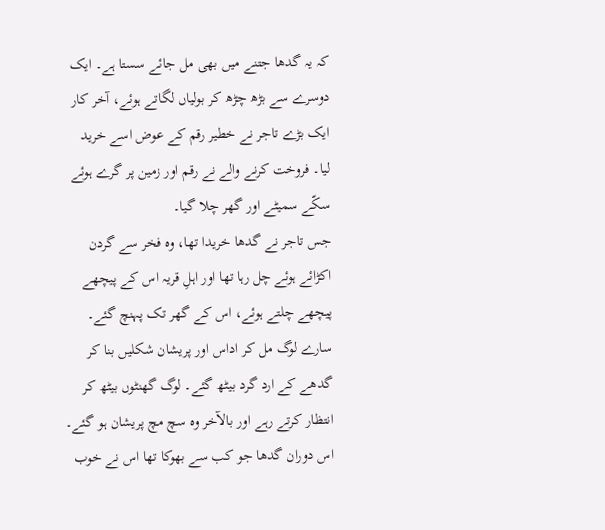کہ یہ گدھا جتنے میں بھی مل جائے سستا ہے۔ ایک دوسرے سے بڑھ چڑھ کر بولیاں لگاتے ہوئے، آخر کار ایک بڑے تاجر نے خطیر رقم کے عوض اسے خرید لیا۔ فروخت کرنے والے نے رقم اور زمین پر گرے ہوئے سکّے سمیٹے اور گھر چلا گیا۔
جس تاجر نے گدھا خریدا تھا، وہ فخر سے گردن اکڑائے ہوئے چل رہا تھا اور اہلِ قریہ اس کے پیچھے پیچھے چلتے ہوئے، اس کے گھر تک پہنچ گئے۔ سارے لوگ مل کر اداس اور پریشان شکلیں بنا کر گدھے کے ارد گرد بیٹھ گئے۔ لوگ گھنٹوں بیٹھ کر انتظار کرتے رہے اور بالآخر وہ سچ مچ پریشان ہو گئے۔ اس دوران گدھا جو کب سے بھوکا تھا اس نے خوب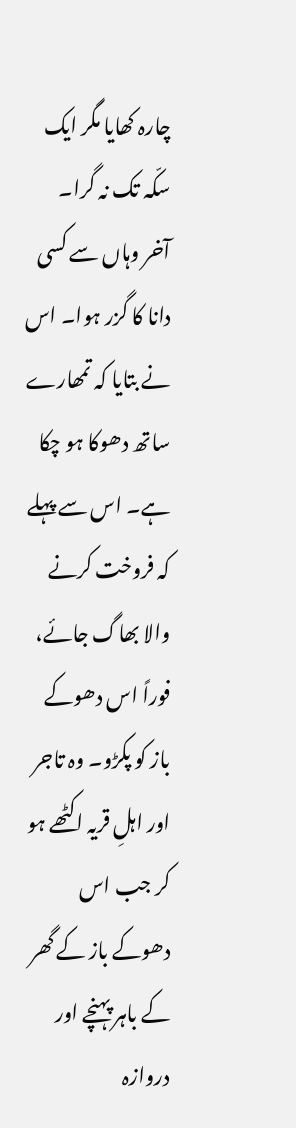چارہ کھایا مگر ایک سکّہ تک نہ گرا۔
آخر وہاں سے کسی دانا کا گزر ہوا۔ اس نے بتایا کہ تمھارے ساتھ دھوکا ہو چکا ہے۔ اس سے پہلے کہ فروخت کرنے والا بھاگ جائے، فوراً اس دھوکے باز کو پکڑو۔ وہ تاجر اور اہلِ قریہ اکٹھے ہو کر جب اس دھوکے باز کے گھر کے باہر پہنچے اور دروازہ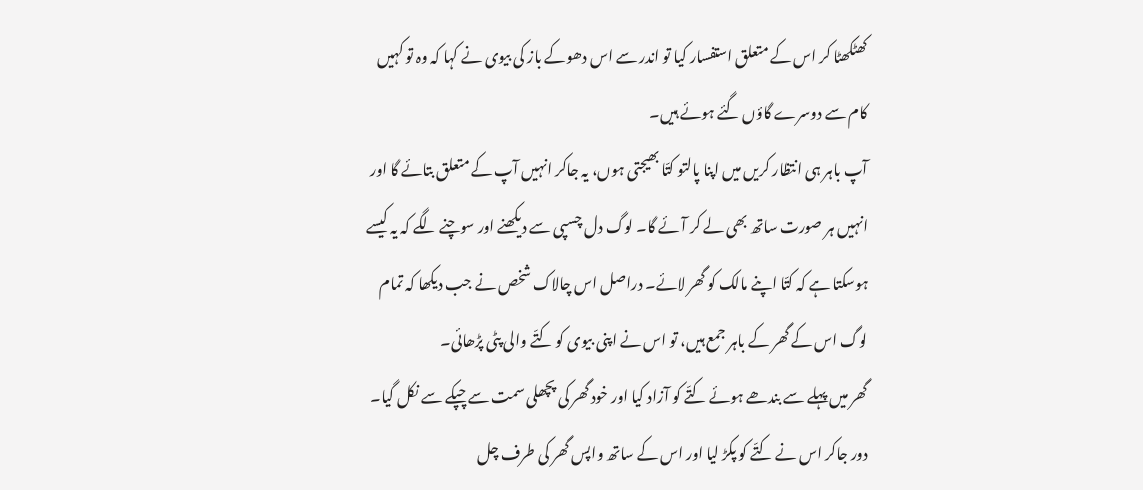کھٹکھٹا کر اس کے متعلق استفسار کیا تو اندر سے اس دھوکے باز کی بیوی نے کہا کہ وہ تو کہیں کام سے دوسرے گاؤں گئے ہوئے ہیں۔
آپ باہر ہی انتظار کریں میں اپنا پالتو کتّا بھیجتی ہوں، یہ جاکر انہیں آپ کے متعلق بتائے گا اور انہیں ہر صورت ساتھ بھی لے کر آئے گا۔ لوگ دل چسپی سے دیکھنے اور سوچنے لگے کہ یہ کیسے ہوسکتا ہے کہ کتّا اپنے مالک کو گھر لائے۔ دراصل اس چالاک شخص نے جب دیکھا کہ تمام لوگ اس کے گھر کے باہر جمع ہیں، تو اس نے اپنی بیوی کو کتّے والی پٹی پڑھائی۔
گھر میں پہلے سے بندھے ہوئے کتّے کو آزاد کیا اور خود گھر کی پچھلی سمت سے چپکے سے نکل گیا۔ دور جاکر اس نے کتّے کو پکڑ لیا اور اس کے ساتھ واپس گھر کی طرف چل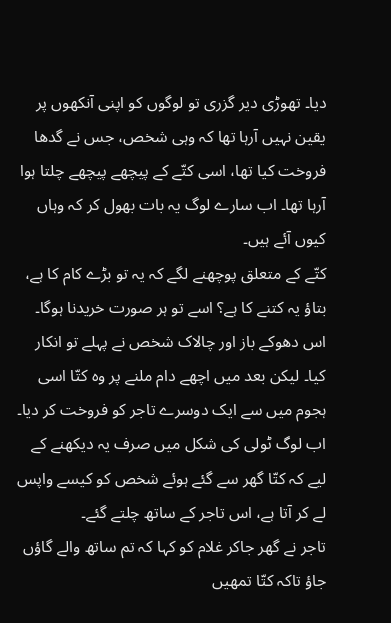دیا۔ تھوڑی دیر گزری تو لوگوں کو اپنی آنکھوں پر یقین نہیں آرہا تھا کہ وہی شخص، جس نے گدھا فروخت کیا تھا، اسی کتّے کے پیچھے پیچھے چلتا ہوا آرہا تھا۔ اب سارے لوگ یہ بات بھول کر کہ وہاں کیوں آئے ہیں۔
کتّے کے متعلق پوچھنے لگے کہ یہ تو بڑے کام کا ہے، بتاؤ یہ کتنے کا ہے؟ اسے تو ہر صورت خریدنا ہوگا۔ اس دھوکے باز اور چالاک شخص نے پہلے تو انکار کیا۔ لیکن بعد میں اچھے دام ملنے پر وہ کتّا اسی ہجوم میں سے ایک دوسرے تاجر کو فروخت کر دیا۔ اب لوگ ٹولی کی شکل میں صرف یہ دیکھنے کے لیے کہ کتّا گھر سے گئے ہوئے شخص کو کیسے واپس لے کر آتا ہے، اس تاجر کے ساتھ چلتے گئے۔
تاجر نے گھر جاکر غلام کو کہا کہ تم ساتھ والے گاؤں جاؤ تاکہ کتّا تمھیں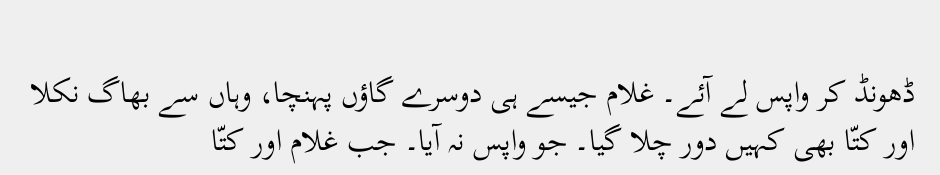ڈھونڈ کر واپس لے آئے۔ غلام جیسے ہی دوسرے گاؤں پہنچا، وہاں سے بھاگ نکلا اور کتّا بھی کہیں دور چلا گیا۔ جو واپس نہ آیا۔ جب غلام اور کتّا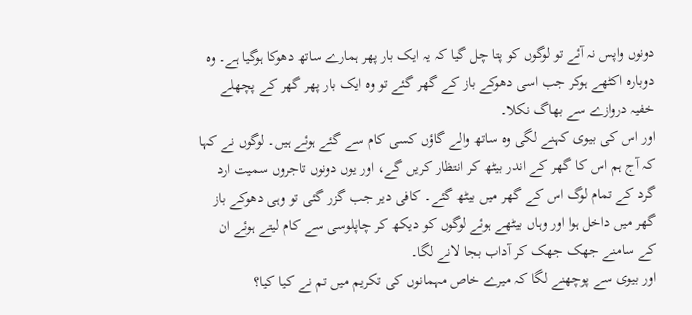دونوں واپس نہ آئے تو لوگوں کو پتا چل گیا کہ یہ ایک بار پھر ہمارے ساتھ دھوکا ہوگیا ہے۔ وہ دوبارہ اکٹھے ہوکر جب اسی دھوکے باز کے گھر گئے تو وہ ایک بار پھر گھر کے پچھلے خفیہ دروازے سے بھاگ نکلا۔
اور اس کی بیوی کہنے لگی وہ ساتھ والے گاؤں کسی کام سے گئے ہوئے ہیں۔ لوگوں نے کہا کہ آج ہم اس کا گھر کے اندر بیٹھ کر انتظار کریں گے، اور یوں دونوں تاجروں سمیت ارد گرد کے تمام لوگ اس کے گھر میں بیٹھ گئے۔ کافی دیر جب گزر گئی تو وہی دھوکے باز گھر میں داخل ہوا اور وہاں بیٹھے ہوئے لوگوں کو دیکھ کر چاپلوسی سے کام لیتے ہوئے ان کے سامنے جھک جھک کر آداب بجا لانے لگا۔
اور بیوی سے پوچھنے لگا کہ میرے خاص مہمانوں کی تکریم میں تم نے کیا کیا؟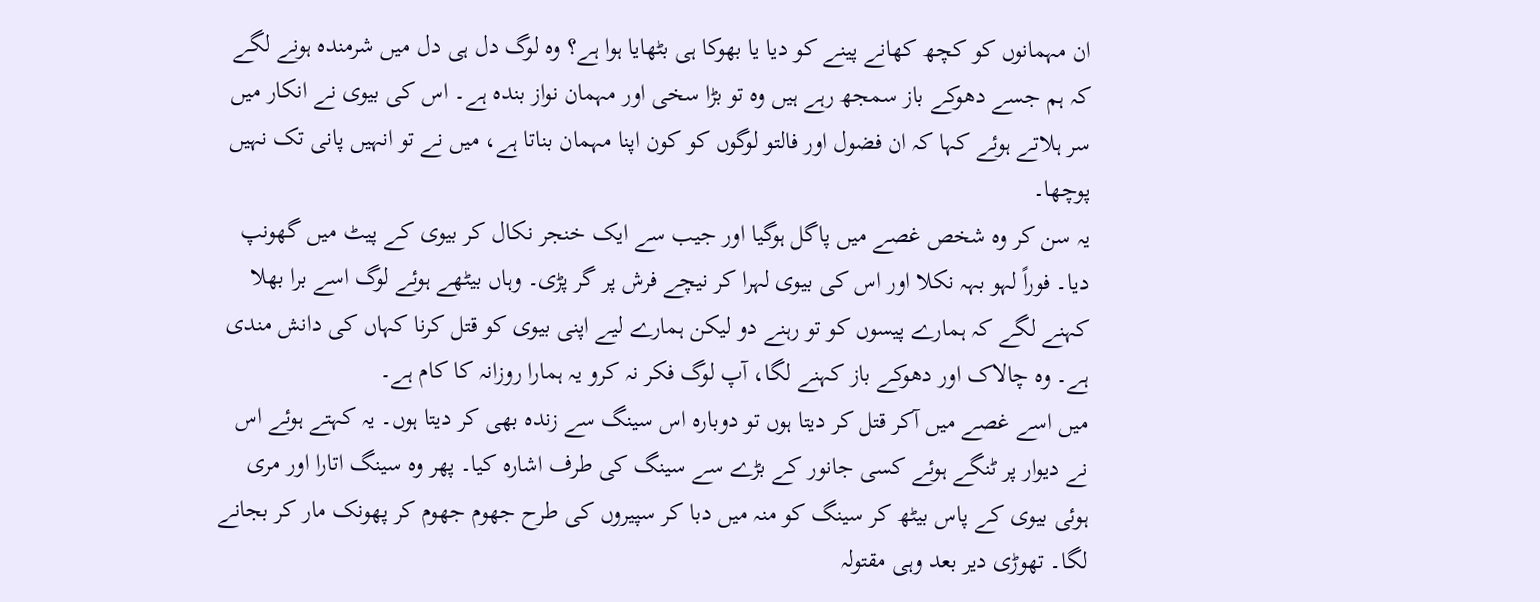ان مہمانوں کو کچھ کھانے پینے کو دیا یا بھوکا ہی بٹھایا ہوا ہے؟ وہ لوگ دل ہی دل میں شرمندہ ہونے لگے کہ ہم جسے دھوکے باز سمجھ رہے ہیں وہ تو بڑا سخی اور مہمان نواز بندہ ہے۔ اس کی بیوی نے انکار میں سر ہلاتے ہوئے کہا کہ ان فضول اور فالتو لوگوں کو کون اپنا مہمان بناتا ہے، میں نے تو انہیں پانی تک نہیں پوچھا۔
یہ سن کر وہ شخص غصے میں پاگل ہوگیا اور جیب سے ایک خنجر نکال کر بیوی کے پیٹ میں گھونپ دیا۔ فوراً لہو بہہ نکلا اور اس کی بیوی لہرا کر نیچے فرش پر گر پڑی۔ وہاں بیٹھے ہوئے لوگ اسے برا بھلا کہنے لگے کہ ہمارے پیسوں کو تو رہنے دو لیکن ہمارے لیے اپنی بیوی کو قتل کرنا کہاں کی دانش مندی ہے۔ وہ چالاک اور دھوکے باز کہنے لگا، آپ لوگ فکر نہ کرو یہ ہمارا روزانہ کا کام ہے۔
میں اسے غصے میں آکر قتل کر دیتا ہوں تو دوبارہ اس سینگ سے زندہ بھی کر دیتا ہوں۔ یہ کہتے ہوئے اس نے دیوار پر ٹنگے ہوئے کسی جانور کے بڑے سے سینگ کی طرف اشارہ کیا۔ پھر وہ سینگ اتارا اور مری ہوئی بیوی کے پاس بیٹھ کر سینگ کو منہ میں دبا کر سپیروں کی طرح جھوم جھوم کر پھونک مار کر بجانے لگا۔ تھوڑی دیر بعد وہی مقتولہ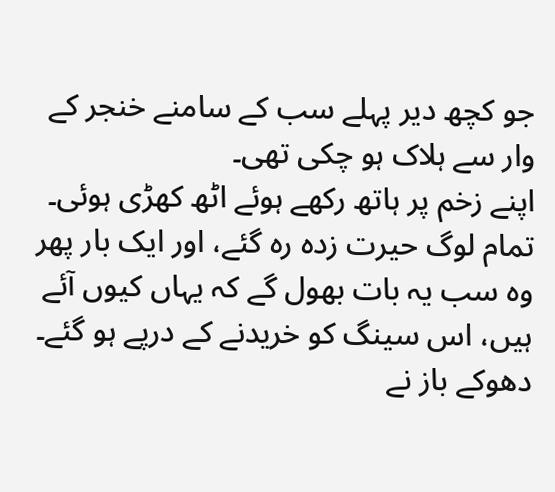جو کچھ دیر پہلے سب کے سامنے خنجر کے وار سے ہلاک ہو چکی تھی۔
اپنے زخم پر ہاتھ رکھے ہوئے اٹھ کھڑی ہوئی۔ تمام لوگ حیرت زدہ رہ گئے، اور ایک بار پھر وہ سب یہ بات بھول گے کہ یہاں کیوں آئے ہیں، اس سینگ کو خریدنے کے درپے ہو گئے۔ دھوکے باز نے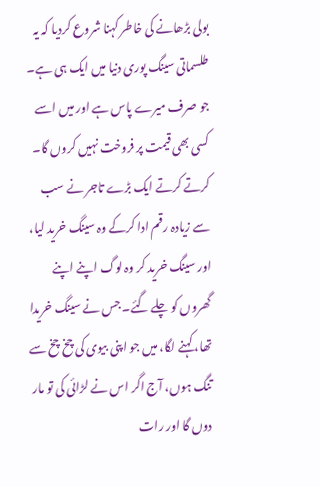بولی بڑھانے کی خاطر کہنا شروع کردیا کہ یہ طلسماتی سینگ پوری دنیا میں ایک ہی ہے۔ جو صرف میرے پاس ہے اور میں اسے کسی بھی قیمت پر فروخت نہیں کروں گا۔
کرتے کرتے ایک بڑے تاجر نے سب سے زیادہ رقم ادا کرکے وہ سینگ خرید لیا، اور سینگ خرید کر وہ لوگ اپنے اپنے گھروں کو چلے گئے۔ جس نے سینگ خریدا تھا، کہنے لگا، میں جو اپنی بیوی کی چخ چخ سے تنگ ہوں، آج اگر اس نے لڑائی کی تو مار دوں گا اور رات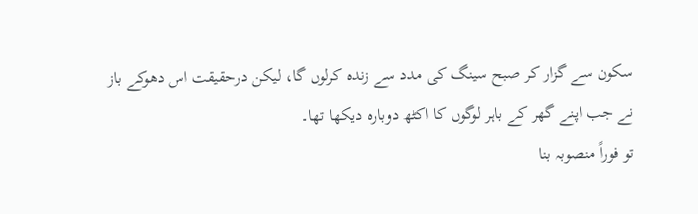سکون سے گزار کر صبح سینگ کی مدد سے زندہ کرلوں گا، لیکن درحقیقت اس دھوکے باز نے جب اپنے گھر کے باہر لوگوں کا اکٹھ دوبارہ دیکھا تھا۔
تو فوراً منصوبہ بنا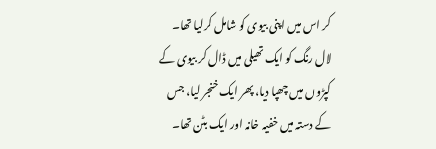کر اس میں اپنی بیوی کو شامل کرلیا تھا۔ لال رنگ کو ایک تھیلی میں ڈال کر بیوی کے کپڑوں میں چھپا دیا، پھر ایک خنجر لیا، جس کے دستہ میں خفیہ خانہ اور ایک بٹن تھا۔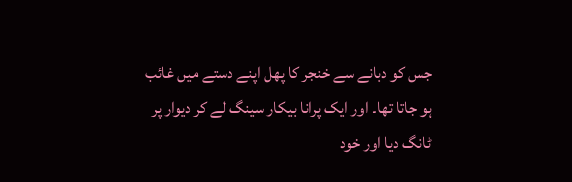جس کو دبانے سے خنجر کا پھل اپنے دستے میں غائب ہو جاتا تھا۔ اور ایک پرانا بیکار سینگ لے کر دیوار پر ٹانگ دیا اور خود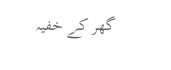گھر کے خفیہ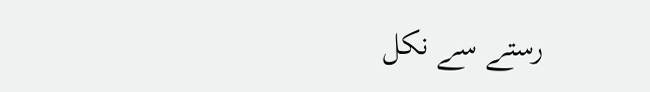رستے سے نکل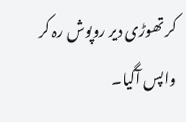کر تھوڑی دیر روپوش رہ کر واپس آگیا۔